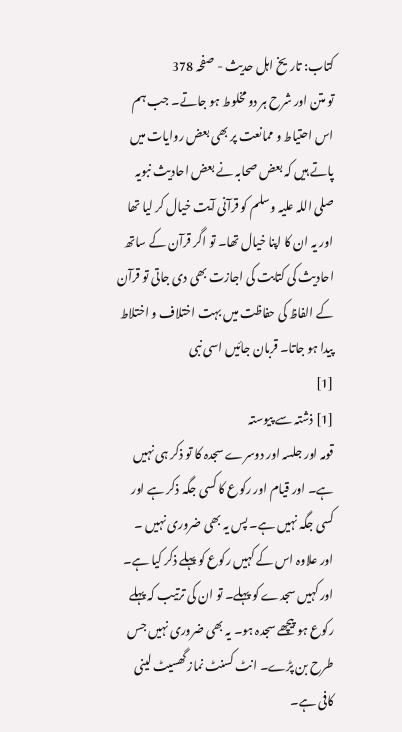کتاب: تاریخ اہل حدیث - صفحہ 378
تو متن اور شرح ہر دو مخلوط ہو جاتے۔ جب ہم اس احتیاط و ممانعت پر بھی بعض روایات میں پاتے ہیں کہ بعض صحابہ نے بعض احادیث نبویہ صلی اللہ علیہ وسلم کو قرآنی آیت خیال کر لیا تھا اور یہ ان کا اپنا خیال تھا۔ تو اگر قرآن کے ساتھ احادیث کی کتابت کی اجازت بھی دی جاتی تو قرآن کے الفاظ کی حفاظت میں بہت اختلاف و اختلاط پیدا ہو جاتا۔ قربان جائیں اسی نبی
[1]
[1] ذشتہ سے پیوستہ
قومہ اور جلسہ اور دوسرے سجدہ کا تو ذکر ہی نہیں ہے۔ اور قیام اور رکوع کا کسی جگہ ذکر ہے اور کسی جگہ نہیں ہے۔ پس یہ بھی ضروری نہیں ۔ اور علاوہ اس کے کہیں رکوع کو پہلے ذکر کیا ہے۔ اور کہیں سجدے کو پہلے۔ تو ان کی ترتیب کہ پہلے رکوع ہو پیچھے سجدہ ہو۔ یہ بھی ضروری نہیں جس طرح بن پڑے۔ انٹ کسنٹ نماز گھسیٹ لینی کافی ہے۔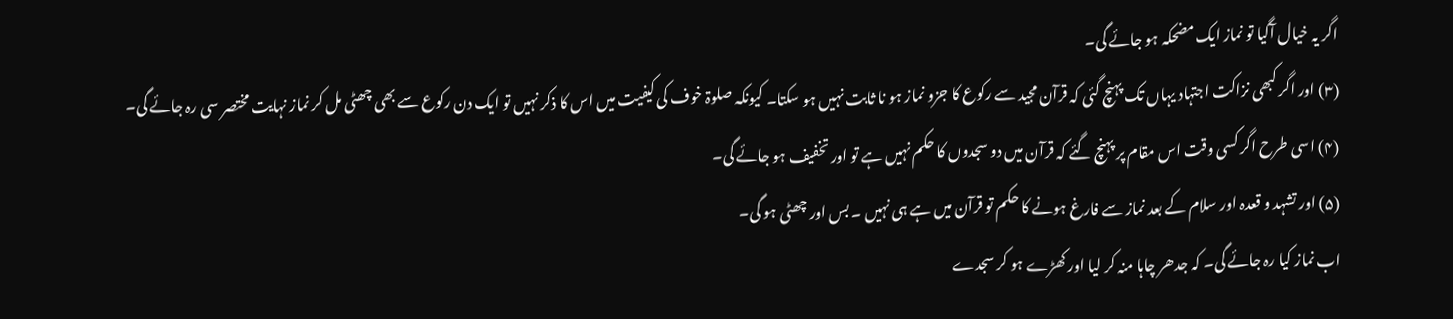اگر یہ خیال آگیا تو نماز ایک مضحکہ ہو جائے گی۔
(۳) اور اگر کبھی نزاکت اجتہاد یہاں تک پہنچ گئی کہ قرآن مجید سے رکوع کا جزو نماز ہو نا ثابت نہیں ہو سکتا۔ کیونکہ صلوۃ خوف کی کیفیت میں اس کا ذکر نہیں تو ایک دن رکوع سے بھی چھٹی مل کر نماز نہایت مختصر سی رہ جائے گی۔
(۴) اسی طرح اگر کسی وقت اس مقام پر پہنچ گئے کہ قرآن میں دو سجدوں کا حکم نہیں ہے تو اور تخفیف ہو جائے گی۔
(۵) اور تشہد و قعدہ اور سلام کے بعد نماز سے فارغ ہونے کا حکم تو قرآن میں ہے ہی نہیں ۔ بس اور چھٹی ہو گی۔
اب نماز کیا رہ جائے گی۔ کہ جدھر چاہا منہ کر لیا اور کھڑے ہو کر سجدے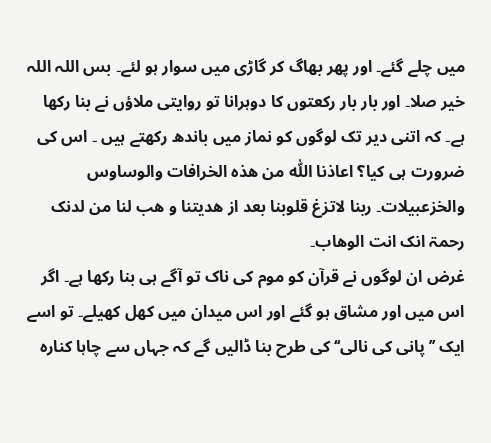میں چلے گئے۔ اور پھر بھاگ کر گاڑی میں سوار ہو لئے۔ بس اللہ اللہ خیر صلا۔ اور بار بار رکعتوں کا دوہرانا تو روایتی ملاؤں نے بنا رکھا ہے۔ کہ اتنی دیر تک لوگوں کو نماز میں باندھ رکھتے ہیں ۔ اس کی ضرورت ہی کیا؟ اعاذنا اللّٰہ من ھذہ الخرافات والوساوس والخزعبیلات۔ ربنا لاتزغ قلوبنا بعد از ھدیتنا و ھب لنا من لدنک رحمۃ انک انت الوھاب۔
غرض ان لوگوں نے قرآن کو موم کی ناک تو آگے ہی بنا رکھا ہے۔ اگر اس میں اور مشاق ہو گئے اور اس میدان میں کھل کھیلے۔ تو اسے ایک ’’پانی کی نالی‘‘ کی طرح بنا ڈالیں گے کہ جہاں سے چاہا کنارہ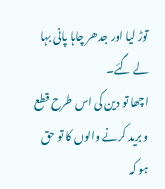توڑ لیا اور جدھر چاہا پانی بہا لے گئے۔
اچھا تو دین کی اس طرح قطع و برید کرنے والوں کا تو حق ہو کہ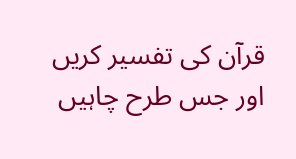قرآن کی تفسیر کریں اور جس طرح چاہیں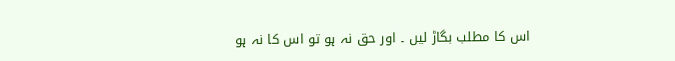اس کا مطلب بگاڑ لیں ۔ اور حق نہ ہو تو اس کا نہ ہو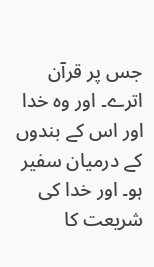جس پر قرآن اترے۔ اور وہ خدا اور اس کے بندوں کے درمیان سفیر ہو۔ اور خدا کی شریعت کا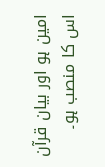امین ہو اور بیان قرآن اس کا منصب ہو۔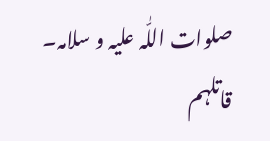صلوات اللّٰہ علیہ و سلامہ۔ قاتلہم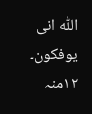اللّٰہ انی یوفکون۔ ۱۲منہ